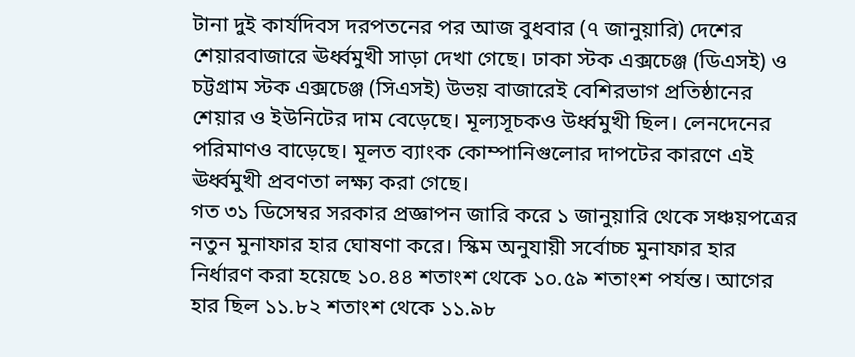টানা দুই কার্যদিবস দরপতনের পর আজ বুধবার (৭ জানুয়ারি) দেশের শেয়ারবাজারে ঊর্ধ্বমুখী সাড়া দেখা গেছে। ঢাকা স্টক এক্সচেঞ্জ (ডিএসই) ও চট্টগ্রাম স্টক এক্সচেঞ্জ (সিএসই) উভয় বাজারেই বেশিরভাগ প্রতিষ্ঠানের শেয়ার ও ইউনিটের দাম বেড়েছে। মূল্যসূচকও উর্ধ্বমুখী ছিল। লেনদেনের পরিমাণও বাড়েছে। মূলত ব্যাংক কোম্পানিগুলোর দাপটের কারণে এই ঊর্ধ্বমুখী প্রবণতা লক্ষ্য করা গেছে।
গত ৩১ ডিসেম্বর সরকার প্রজ্ঞাপন জারি করে ১ জানুয়ারি থেকে সঞ্চয়পত্রের নতুন মুনাফার হার ঘোষণা করে। স্কিম অনুযায়ী সর্বোচ্চ মুনাফার হার নির্ধারণ করা হয়েছে ১০.৪৪ শতাংশ থেকে ১০.৫৯ শতাংশ পর্যন্ত। আগের হার ছিল ১১.৮২ শতাংশ থেকে ১১.৯৮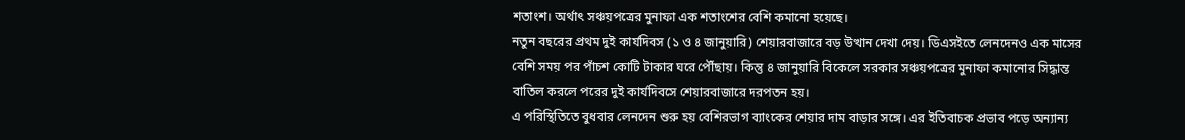শতাংশ। অর্থাৎ সঞ্চয়পত্রের মুনাফা এক শতাংশের বেশি কমানো হয়েছে।
নতুন বছরের প্রথম দুই কার্যদিবস (১ ও ৪ জানুয়ারি) শেয়ারবাজারে বড় উত্থান দেখা দেয়। ডিএসইতে লেনদেনও এক মাসের বেশি সময় পর পাঁচশ কোটি টাকার ঘরে পৌঁছায়। কিন্তু ৪ জানুয়ারি বিকেলে সরকার সঞ্চয়পত্রের মুনাফা কমানোর সিদ্ধান্ত বাতিল করলে পরের দুই কার্যদিবসে শেয়ারবাজারে দরপতন হয়।
এ পরিস্থিতিতে বুধবার লেনদেন শুরু হয় বেশিরভাগ ব্যাংকের শেয়ার দাম বাড়ার সঙ্গে। এর ইতিবাচক প্রভাব পড়ে অন্যান্য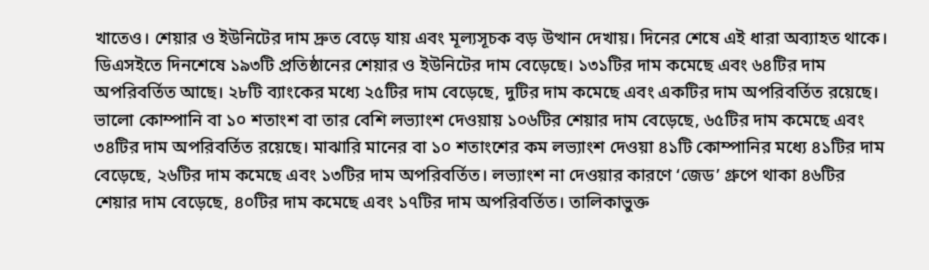খাতেও। শেয়ার ও ইউনিটের দাম দ্রুত বেড়ে যায় এবং মূল্যসূচক বড় উত্থান দেখায়। দিনের শেষে এই ধারা অব্যাহত থাকে।
ডিএসইতে দিনশেষে ১৯৩টি প্রতিষ্ঠানের শেয়ার ও ইউনিটের দাম বেড়েছে। ১৩১টির দাম কমেছে এবং ৬৪টির দাম অপরিবর্তিত আছে। ২৮টি ব্যাংকের মধ্যে ২৫টির দাম বেড়েছে, দুটির দাম কমেছে এবং একটির দাম অপরিবর্তিত রয়েছে। ভালো কোম্পানি বা ১০ শতাংশ বা তার বেশি লভ্যাংশ দেওয়ায় ১০৬টির শেয়ার দাম বেড়েছে, ৬৫টির দাম কমেছে এবং ৩৪টির দাম অপরিবর্তিত রয়েছে। মাঝারি মানের বা ১০ শতাংশের কম লভ্যাংশ দেওয়া ৪১টি কোম্পানির মধ্যে ৪১টির দাম বেড়েছে, ২৬টির দাম কমেছে এবং ১৩টির দাম অপরিবর্তিত। লভ্যাংশ না দেওয়ার কারণে ‘জেড’ গ্রুপে থাকা ৪৬টির শেয়ার দাম বেড়েছে, ৪০টির দাম কমেছে এবং ১৭টির দাম অপরিবর্তিত। তালিকাভুক্ত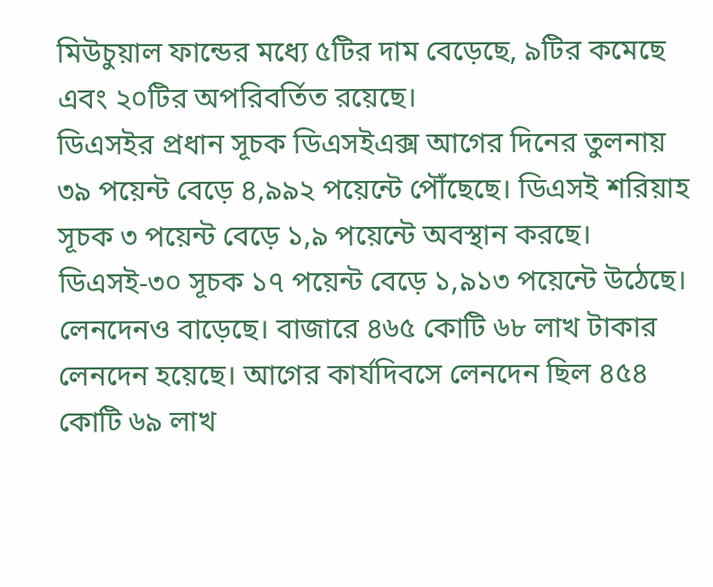মিউচুয়াল ফান্ডের মধ্যে ৫টির দাম বেড়েছে, ৯টির কমেছে এবং ২০টির অপরিবর্তিত রয়েছে।
ডিএসইর প্রধান সূচক ডিএসইএক্স আগের দিনের তুলনায় ৩৯ পয়েন্ট বেড়ে ৪,৯৯২ পয়েন্টে পৌঁছেছে। ডিএসই শরিয়াহ সূচক ৩ পয়েন্ট বেড়ে ১,৯ পয়েন্টে অবস্থান করছে। ডিএসই-৩০ সূচক ১৭ পয়েন্ট বেড়ে ১,৯১৩ পয়েন্টে উঠেছে। লেনদেনও বাড়েছে। বাজারে ৪৬৫ কোটি ৬৮ লাখ টাকার লেনদেন হয়েছে। আগের কার্যদিবসে লেনদেন ছিল ৪৫৪ কোটি ৬৯ লাখ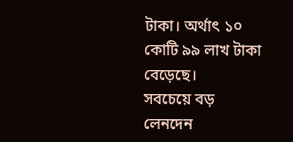টাকা। অর্থাৎ ১০ কোটি ৯৯ লাখ টাকা বেড়েছে।
সবচেয়ে বড় লেনদেন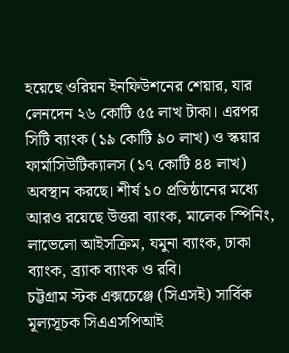হয়েছে ওরিয়ন ইনফিউশনের শেয়ার, যার লেনদেন ২৬ কোটি ৫৫ লাখ টাকা। এরপর সিটি ব্যাংক (১৯ কোটি ৯০ লাখ) ও স্কয়ার ফার্মাসিউটিক্যালস (১৭ কোটি ৪৪ লাখ) অবস্থান করছে। শীর্ষ ১০ প্রতিষ্ঠানের মধ্যে আরও রয়েছে উত্তরা ব্যাংক, মালেক স্পিনিং, লাভেলো আইসক্রিম, যমুনা ব্যাংক, ঢাকা ব্যাংক, ব্র্যাক ব্যাংক ও রবি।
চট্টগ্রাম স্টক এক্সচেঞ্জে (সিএসই) সার্বিক মূল্যসূচক সিএএসপিআই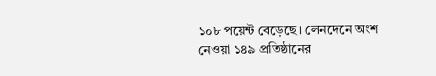১০৮ পয়েন্ট বেড়েছে। লেনদেনে অংশ নেওয়া ১৪৯ প্রতিষ্ঠানের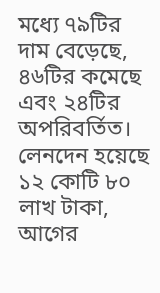মধ্যে ৭৯টির দাম বেড়েছে, ৪৬টির কমেছে এবং ২৪টির অপরিবর্তিত। লেনদেন হয়েছে ১২ কোটি ৮০ লাখ টাকা, আগের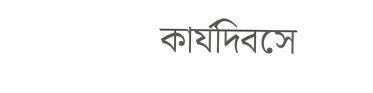কার্যদিবসে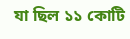যা ছিল ১১ কোটি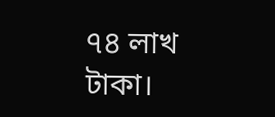৭৪ লাখ টাকা।